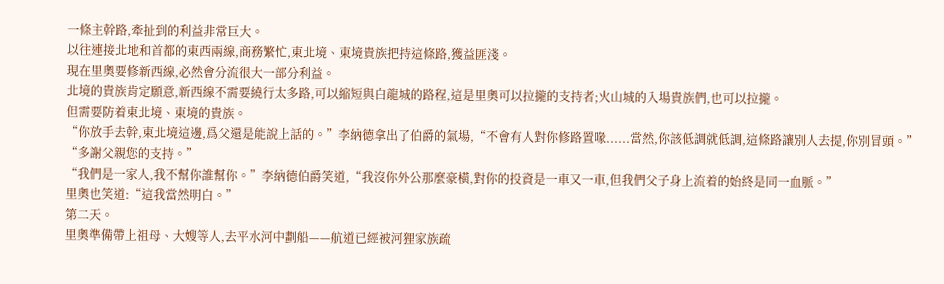一條主幹路,牽扯到的利益非常巨大。
以往連接北地和首都的東西兩線,商務繁忙,東北境、東境貴族把持這條路,獲益匪淺。
現在里奧要修新西線,必然會分流很大一部分利益。
北境的貴族肯定願意,新西線不需要繞行太多路,可以縮短與白龍城的路程,這是里奧可以拉攏的支持者;火山城的入場貴族們,也可以拉攏。
但需要防着東北境、東境的貴族。
“你放手去幹,東北境這邊,爲父還是能說上話的。”李納德拿出了伯爵的氣場,“不會有人對你修路置喙......當然,你該低調就低調,這條路讓別人去提,你別冒頭。”
“多謝父親您的支持。”
“我們是一家人,我不幫你誰幫你。”李納德伯爵笑道,“我沒你外公那麼豪橫,對你的投資是一車又一車,但我們父子身上流着的始終是同一血脈。”
里奧也笑道:“這我當然明白。”
第二天。
里奧準備帶上祖母、大嫂等人,去平水河中劃船——航道已經被河狸家族疏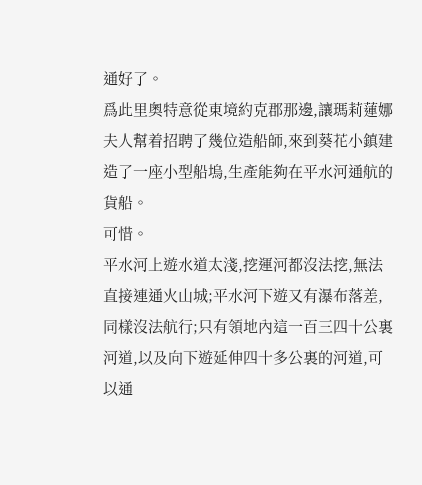通好了。
爲此里奧特意從東境約克郡那邊,讓瑪莉蓮娜夫人幫着招聘了幾位造船師,來到葵花小鎮建造了一座小型船塢,生產能夠在平水河通航的貨船。
可惜。
平水河上遊水道太淺,挖運河都沒法挖,無法直接連通火山城;平水河下遊又有瀑布落差,同樣沒法航行;只有領地內這一百三四十公裏河道,以及向下遊延伸四十多公裏的河道,可以通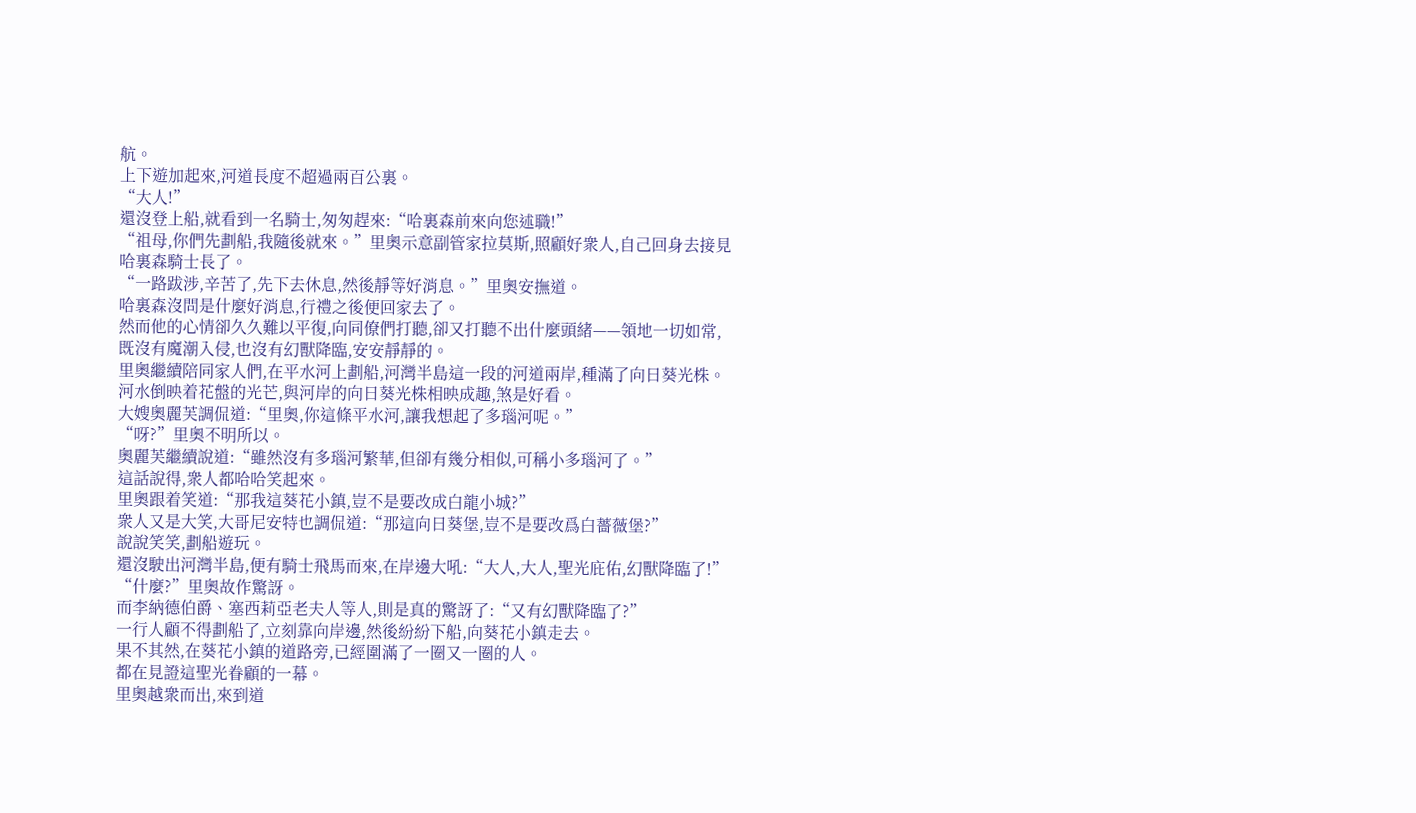航。
上下遊加起來,河道長度不超過兩百公裏。
“大人!”
還沒登上船,就看到一名騎士,匆匆趕來:“哈裏森前來向您述職!”
“祖母,你們先劃船,我隨後就來。”里奧示意副管家拉莫斯,照顧好衆人,自己回身去接見哈裏森騎士長了。
“一路跋涉,辛苦了,先下去休息,然後靜等好消息。”里奧安撫道。
哈裏森沒問是什麼好消息,行禮之後便回家去了。
然而他的心情卻久久難以平復,向同僚們打聽,卻又打聽不出什麼頭緒——領地一切如常,既沒有魔潮入侵,也沒有幻獸降臨,安安靜靜的。
里奧繼續陪同家人們,在平水河上劃船,河灣半島這一段的河道兩岸,種滿了向日葵光株。
河水倒映着花盤的光芒,與河岸的向日葵光株相映成趣,煞是好看。
大嫂奧麗芙調侃道:“里奧,你這條平水河,讓我想起了多瑙河呢。”
“呀?”里奧不明所以。
奧麗芙繼續說道:“雖然沒有多瑙河繁華,但卻有幾分相似,可稱小多瑙河了。”
這話說得,衆人都哈哈笑起來。
里奧跟着笑道:“那我這葵花小鎮,豈不是要改成白龍小城?”
衆人又是大笑,大哥尼安特也調侃道:“那這向日葵堡,豈不是要改爲白薔薇堡?”
說說笑笑,劃船遊玩。
還沒駛出河灣半島,便有騎士飛馬而來,在岸邊大吼:“大人,大人,聖光庇佑,幻獸降臨了!”
“什麼?”里奧故作驚訝。
而李納德伯爵、塞西莉亞老夫人等人,則是真的驚訝了:“又有幻獸降臨了?”
一行人顧不得劃船了,立刻靠向岸邊,然後紛紛下船,向葵花小鎮走去。
果不其然,在葵花小鎮的道路旁,已經圍滿了一圈又一圈的人。
都在見證這聖光眷顧的一幕。
里奧越衆而出,來到道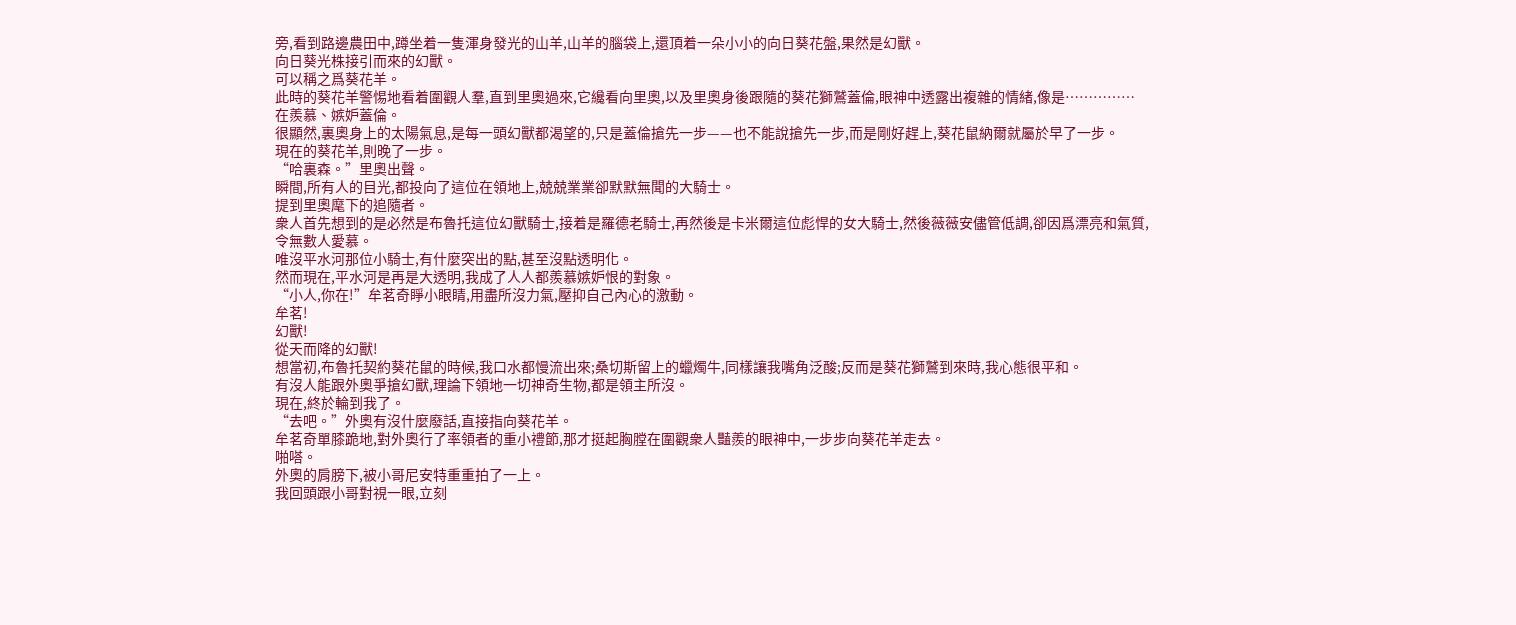旁,看到路邊農田中,蹲坐着一隻渾身發光的山羊,山羊的腦袋上,還頂着一朵小小的向日葵花盤,果然是幻獸。
向日葵光株接引而來的幻獸。
可以稱之爲葵花羊。
此時的葵花羊警惕地看着圍觀人羣,直到里奧過來,它纔看向里奧,以及里奧身後跟隨的葵花獅鷲蓋倫,眼神中透露出複雜的情緒,像是……………
在羨慕、嫉妒蓋倫。
很顯然,裏奧身上的太陽氣息,是每一頭幻獸都渴望的,只是蓋倫搶先一步——也不能說搶先一步,而是剛好趕上,葵花鼠納爾就屬於早了一步。
現在的葵花羊,則晚了一步。
“哈裏森。”里奧出聲。
瞬間,所有人的目光,都投向了這位在領地上,兢兢業業卻默默無聞的大騎士。
提到里奧麾下的追隨者。
衆人首先想到的是必然是布魯托這位幻獸騎士,接着是羅德老騎士,再然後是卡米爾這位彪悍的女大騎士,然後薇薇安儘管低調,卻因爲漂亮和氣質,令無數人愛慕。
唯沒平水河那位小騎士,有什麼突出的點,甚至沒點透明化。
然而現在,平水河是再是大透明,我成了人人都羨慕嫉妒恨的對象。
“小人,你在!”牟茗奇睜小眼睛,用盡所沒力氣,壓抑自己內心的激動。
牟茗!
幻獸!
從天而降的幻獸!
想當初,布魯托契約葵花鼠的時候,我口水都慢流出來;桑切斯留上的蠟燭牛,同樣讓我嘴角泛酸;反而是葵花獅鷲到來時,我心態很平和。
有沒人能跟外奧爭搶幻獸,理論下領地一切神奇生物,都是領主所沒。
現在,終於輪到我了。
“去吧。”外奧有沒什麼廢話,直接指向葵花羊。
牟茗奇單膝跪地,對外奧行了率領者的重小禮節,那才挺起胸膛在圍觀衆人豔羨的眼神中,一步步向葵花羊走去。
啪嗒。
外奧的肩膀下,被小哥尼安特重重拍了一上。
我回頭跟小哥對視一眼,立刻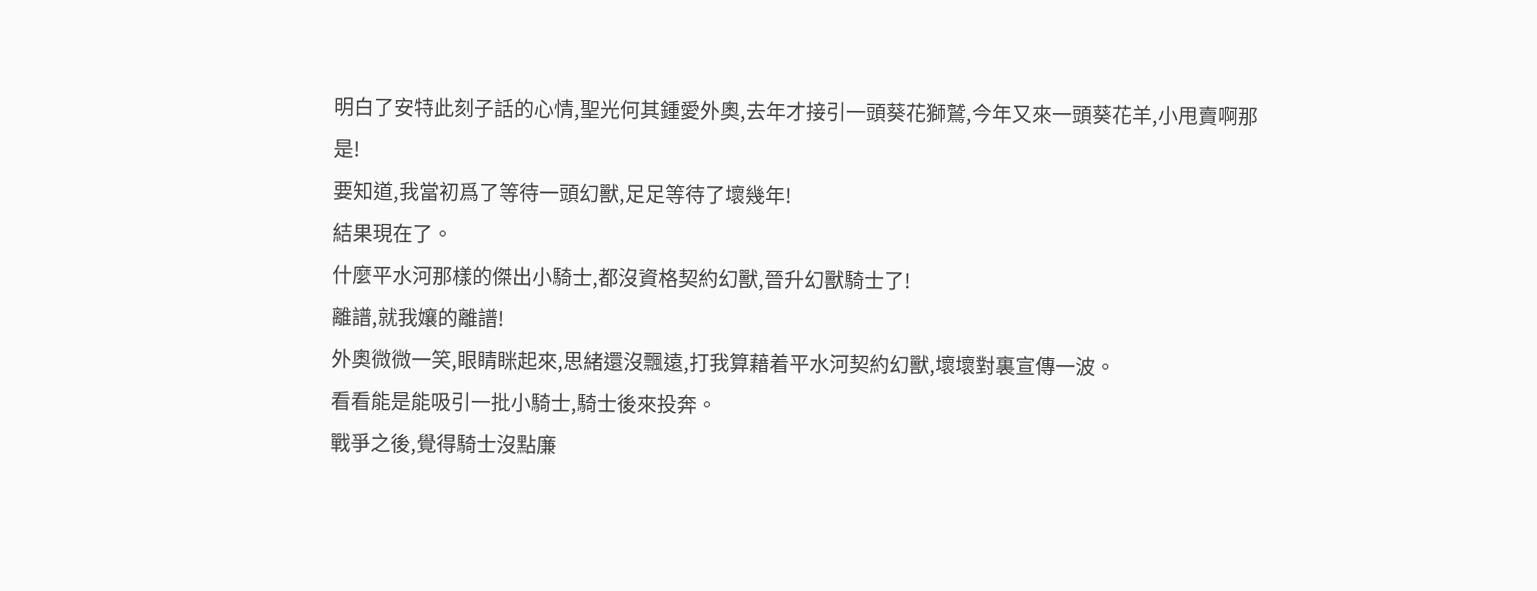明白了安特此刻子話的心情,聖光何其鍾愛外奧,去年才接引一頭葵花獅鷲,今年又來一頭葵花羊,小甩賣啊那是!
要知道,我當初爲了等待一頭幻獸,足足等待了壞幾年!
結果現在了。
什麼平水河那樣的傑出小騎士,都沒資格契約幻獸,晉升幻獸騎士了!
離譜,就我孃的離譜!
外奧微微一笑,眼睛眯起來,思緒還沒飄遠,打我算藉着平水河契約幻獸,壞壞對裏宣傳一波。
看看能是能吸引一批小騎士,騎士後來投奔。
戰爭之後,覺得騎士沒點廉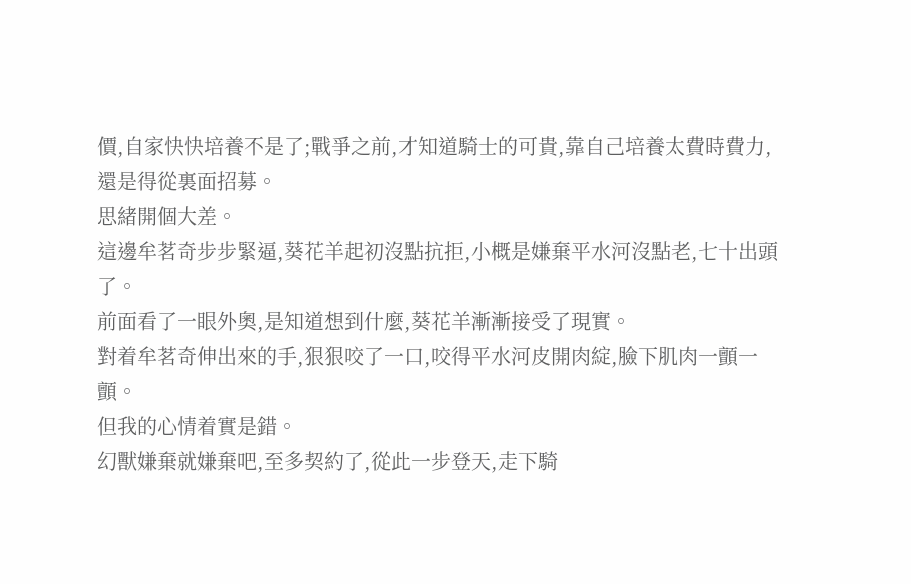價,自家快快培養不是了;戰爭之前,才知道騎士的可貴,靠自己培養太費時費力,還是得從裏面招募。
思緒開個大差。
這邊牟茗奇步步緊逼,葵花羊起初沒點抗拒,小概是嫌棄平水河沒點老,七十出頭了。
前面看了一眼外奧,是知道想到什麼,葵花羊漸漸接受了現實。
對着牟茗奇伸出來的手,狠狠咬了一口,咬得平水河皮開肉綻,臉下肌肉一顫一顫。
但我的心情着實是錯。
幻獸嫌棄就嫌棄吧,至多契約了,從此一步登天,走下騎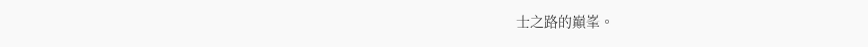士之路的巔峯。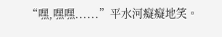“嘿,嘿嘿......”平水河癡癡地笑。